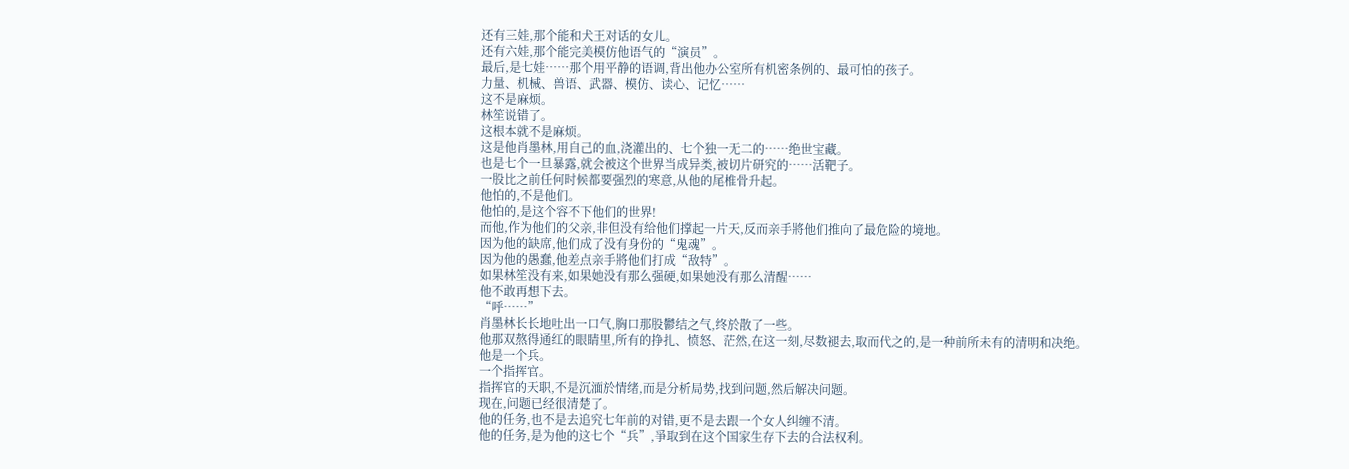还有三娃,那个能和犬王对话的女儿。
还有六娃,那个能完美模仿他语气的“演员”。
最后,是七娃……那个用平静的语调,背出他办公室所有机密条例的、最可怕的孩子。
力量、机械、兽语、武器、模仿、读心、记忆……
这不是麻烦。
林笙说错了。
这根本就不是麻烦。
这是他肖墨林,用自己的血,浇灌出的、七个独一无二的……绝世宝藏。
也是七个一旦暴露,就会被这个世界当成异类,被切片研究的……活靶子。
一股比之前任何时候都要强烈的寒意,从他的尾椎骨升起。
他怕的,不是他们。
他怕的,是这个容不下他们的世界!
而他,作为他们的父亲,非但没有给他们撑起一片天,反而亲手將他们推向了最危险的境地。
因为他的缺席,他们成了没有身份的“鬼魂”。
因为他的愚蠢,他差点亲手將他们打成“敌特”。
如果林笙没有来,如果她没有那么强硬,如果她没有那么清醒……
他不敢再想下去。
“呼……”
肖墨林长长地吐出一口气,胸口那股鬱结之气,终於散了一些。
他那双熬得通红的眼睛里,所有的挣扎、愤怒、茫然,在这一刻,尽数褪去,取而代之的,是一种前所未有的清明和决绝。
他是一个兵。
一个指挥官。
指挥官的天职,不是沉湎於情绪,而是分析局势,找到问题,然后解决问题。
现在,问题已经很清楚了。
他的任务,也不是去追究七年前的对错,更不是去跟一个女人纠缠不清。
他的任务,是为他的这七个“兵”,爭取到在这个国家生存下去的合法权利。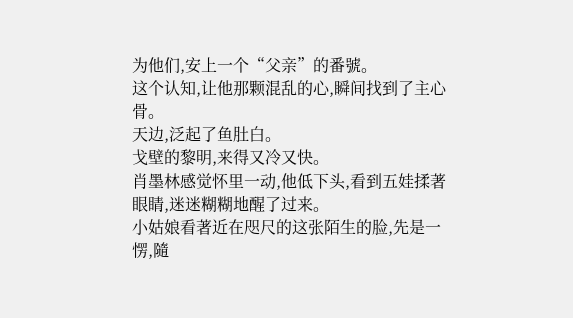为他们,安上一个“父亲”的番號。
这个认知,让他那颗混乱的心,瞬间找到了主心骨。
天边,泛起了鱼肚白。
戈壁的黎明,来得又冷又快。
肖墨林感觉怀里一动,他低下头,看到五娃揉著眼睛,迷迷糊糊地醒了过来。
小姑娘看著近在咫尺的这张陌生的脸,先是一愣,隨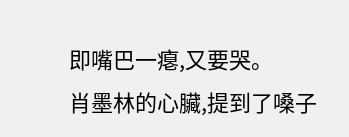即嘴巴一瘪,又要哭。
肖墨林的心臟,提到了嗓子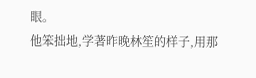眼。
他笨拙地,学著昨晚林笙的样子,用那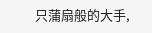只蒲扇般的大手,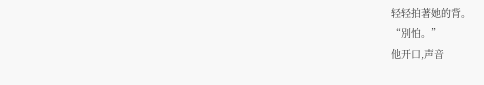轻轻拍著她的背。
“別怕。”
他开口,声音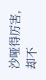沙哑得厉害,却不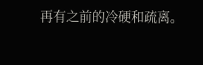再有之前的冷硬和疏离。